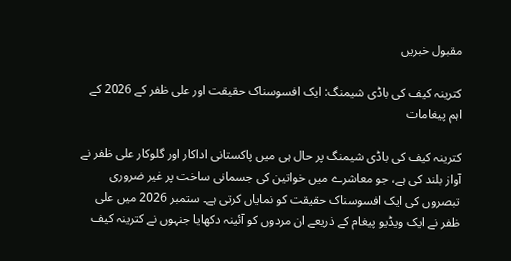مقبول خبریں

کترینہ کیف کی باڈی شیمنگ: ایک افسوسناک حقیقت اور علی ظفر کے 2026 کے اہم پیغامات

کترینہ کیف کی باڈی شیمنگ پر حال ہی میں پاکستانی اداکار اور گلوکار علی ظفر نے آواز بلند کی ہے، جو معاشرے میں خواتین کی جسمانی ساخت پر غیر ضروری تبصروں کی ایک افسوسناک حقیقت کو نمایاں کرتی ہے۔ ستمبر 2026 میں علی ظفر نے ایک ویڈیو پیغام کے ذریعے ان مردوں کو آئینہ دکھایا جنہوں نے کترینہ کیف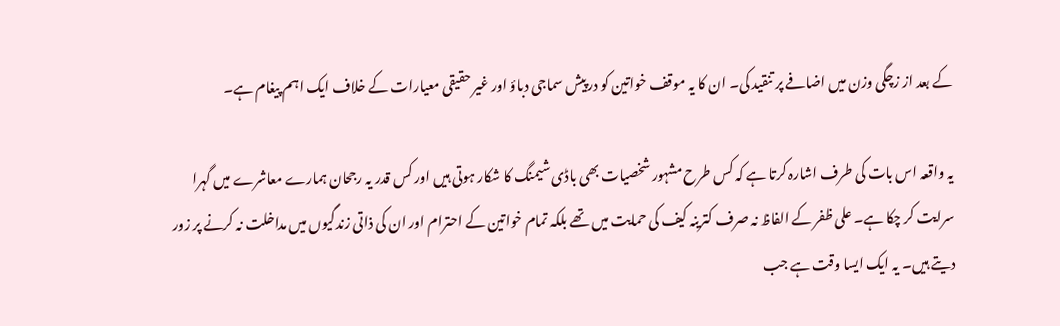کے بعد از زچگی وزن میں اضافے پر تنقید کی۔ ان کا یہ موقف خواتین کو درپیش سماجی دباؤ اور غیر حقیقی معیارات کے خلاف ایک اہم پیغام ہے۔

یہ واقعہ اس بات کی طرف اشارہ کرتا ہے کہ کس طرح مشہور شخصیات بھی باڈی شیمنگ کا شکار ہوتی ہیں اور کس قدر یہ رجحان ہمارے معاشرے میں گہرا سرایت کر چکا ہے۔ علی ظفر کے الفاظ نہ صرف کترینہ کیف کی حمایت میں تھے بلکہ تمام خواتین کے احترام اور ان کی ذاتی زندگیوں میں مداخلت نہ کرنے پر زور دیتے ہیں۔ یہ ایک ایسا وقت ہے جب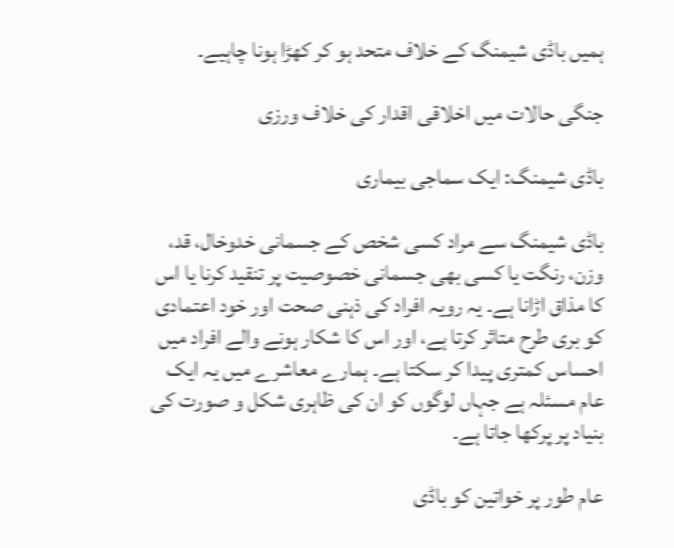ہمیں باڈی شیمنگ کے خلاف متحد ہو کر کھڑا ہونا چاہیے۔

جنگی حالات میں اخلاقی اقدار کی خلاف ورزی

باڈی شیمنگ: ایک سماجی بیماری

باڈی شیمنگ سے مراد کسی شخص کے جسمانی خدوخال، قد، وزن، رنگت یا کسی بھی جسمانی خصوصیت پر تنقید کرنا یا اس کا مذاق اڑانا ہے۔ یہ رویہ افراد کی ذہنی صحت اور خود اعتمادی کو بری طرح متاثر کرتا ہے، اور اس کا شکار ہونے والے افراد میں احساس کمتری پیدا کر سکتا ہے۔ ہمارے معاشرے میں یہ ایک عام مسئلہ ہے جہاں لوگوں کو ان کی ظاہری شکل و صورت کی بنیاد پر پرکھا جاتا ہے۔

عام طور پر خواتین کو باڈی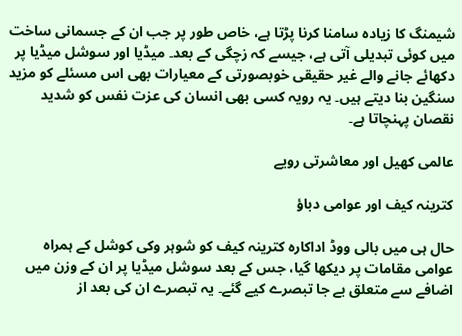شیمنگ کا زیادہ سامنا کرنا پڑتا ہے، خاص طور پر جب ان کے جسمانی ساخت میں کوئی تبدیلی آتی ہے، جیسے کہ زچگی کے بعد۔ میڈیا اور سوشل میڈیا پر دکھائے جانے والے غیر حقیقی خوبصورتی کے معیارات بھی اس مسئلے کو مزید سنگین بنا دیتے ہیں۔ یہ رویہ کسی بھی انسان کی عزت نفس کو شدید نقصان پہنچاتا ہے۔

عالمی کھیل اور معاشرتی رویے

کترینہ کیف اور عوامی دباؤ

حال ہی میں بالی ووڈ اداکارہ کترینہ کیف کو شوہر وکی کوشل کے ہمراہ عوامی مقامات پر دیکھا گیا، جس کے بعد سوشل میڈیا پر ان کے وزن میں اضافے سے متعلق بے جا تبصرے کیے گئے۔ یہ تبصرے ان کی بعد از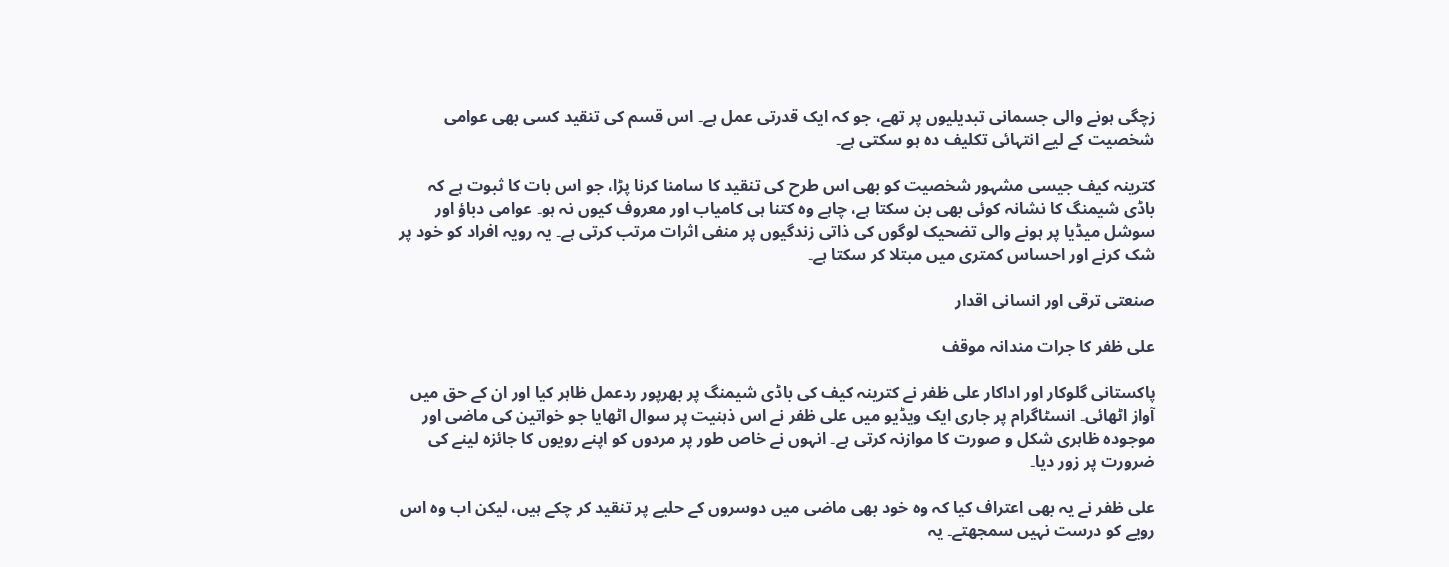زچگی ہونے والی جسمانی تبدیلیوں پر تھے، جو کہ ایک قدرتی عمل ہے۔ اس قسم کی تنقید کسی بھی عوامی شخصیت کے لیے انتہائی تکلیف دہ ہو سکتی ہے۔

کترینہ کیف جیسی مشہور شخصیت کو بھی اس طرح کی تنقید کا سامنا کرنا پڑا، جو اس بات کا ثبوت ہے کہ باڈی شیمنگ کا نشانہ کوئی بھی بن سکتا ہے، چاہے وہ کتنا ہی کامیاب اور معروف کیوں نہ ہو۔ عوامی دباؤ اور سوشل میڈیا پر ہونے والی تضحیک لوگوں کی ذاتی زندگیوں پر منفی اثرات مرتب کرتی ہے۔ یہ رویہ افراد کو خود پر شک کرنے اور احساس کمتری میں مبتلا کر سکتا ہے۔

صنعتی ترقی اور انسانی اقدار

علی ظفر کا جرات مندانہ موقف

پاکستانی گلوکار اور اداکار علی ظفر نے کترینہ کیف کی باڈی شیمنگ پر بھرپور ردعمل ظاہر کیا اور ان کے حق میں آواز اٹھائی۔ انسٹاگرام پر جاری ایک ویڈیو میں علی ظفر نے اس ذہنیت پر سوال اٹھایا جو خواتین کی ماضی اور موجودہ ظاہری شکل و صورت کا موازنہ کرتی ہے۔ انہوں نے خاص طور پر مردوں کو اپنے رویوں کا جائزہ لینے کی ضرورت پر زور دیا۔

علی ظفر نے یہ بھی اعتراف کیا کہ وہ خود بھی ماضی میں دوسروں کے حلیے پر تنقید کر چکے ہیں، لیکن اب وہ اس رویے کو درست نہیں سمجھتے۔ یہ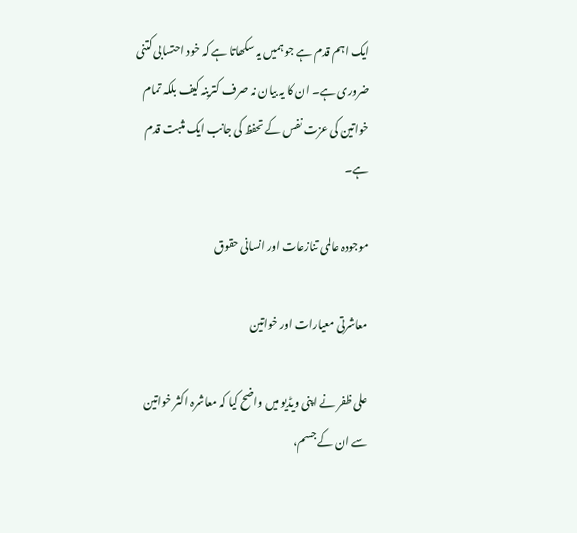ایک اہم قدم ہے جو ہمیں یہ سکھاتا ہے کہ خود احتسابی کتنی ضروری ہے۔ ان کا یہ بیان نہ صرف کترینہ کیف بلکہ تمام خواتین کی عزت نفس کے تحفظ کی جانب ایک مثبت قدم ہے۔

موجودہ عالمی تنازعات اور انسانی حقوق

معاشرتی معیارات اور خواتین

علی ظفر نے اپنی ویڈیو میں واضح کیا کہ معاشرہ اکثر خواتین سے ان کے جسم،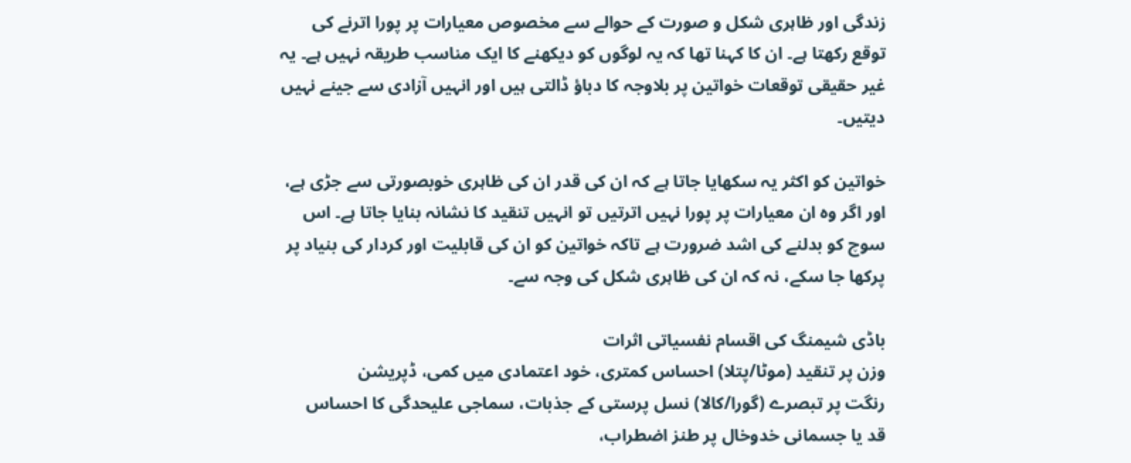زندگی اور ظاہری شکل و صورت کے حوالے سے مخصوص معیارات پر پورا اترنے کی توقع رکھتا ہے۔ ان کا کہنا تھا کہ یہ لوگوں کو دیکھنے کا ایک مناسب طریقہ نہیں ہے۔ یہ غیر حقیقی توقعات خواتین پر بلاوجہ کا دباؤ ڈالتی ہیں اور انہیں آزادی سے جینے نہیں دیتیں۔

خواتین کو اکثر یہ سکھایا جاتا ہے کہ ان کی قدر ان کی ظاہری خوبصورتی سے جڑی ہے، اور اگر وہ ان معیارات پر پورا نہیں اترتیں تو انہیں تنقید کا نشانہ بنایا جاتا ہے۔ اس سوچ کو بدلنے کی اشد ضرورت ہے تاکہ خواتین کو ان کی قابلیت اور کردار کی بنیاد پر پرکھا جا سکے، نہ کہ ان کی ظاہری شکل کی وجہ سے۔

باڈی شیمنگ کی اقسام نفسیاتی اثرات
وزن پر تنقید (موٹا/پتلا) احساس کمتری، خود اعتمادی میں کمی، ڈپریشن
رنگت پر تبصرے (گورا/کالا) نسل پرستی کے جذبات، سماجی علیحدگی کا احساس
قد یا جسمانی خدوخال پر طنز اضطراب،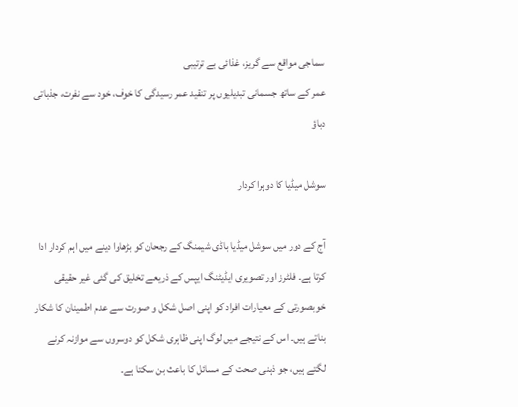سماجی مواقع سے گریز، غذائی بے ترتیبی
عمر کے ساتھ جسمانی تبدیلیوں پر تنقید عمر رسیدگی کا خوف، خود سے نفرت، جذباتی دباؤ

سوشل میڈیا کا دوہرا کردار

آج کے دور میں سوشل میڈیا باڈی شیمنگ کے رجحان کو بڑھاوا دینے میں اہم کردار ادا کرتا ہے۔ فلٹرز اور تصویری ایڈیٹنگ ایپس کے ذریعے تخلیق کی گئی غیر حقیقی خوبصورتی کے معیارات افراد کو اپنی اصل شکل و صورت سے عدم اطمینان کا شکار بناتے ہیں۔ اس کے نتیجے میں لوگ اپنی ظاہری شکل کو دوسروں سے موازنہ کرنے لگتے ہیں، جو ذہنی صحت کے مسائل کا باعث بن سکتا ہے۔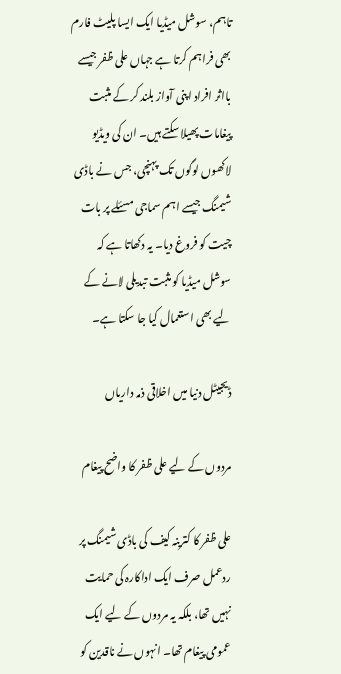تاہم، سوشل میڈیا ایک ایسا پلیٹ فارم بھی فراہم کرتا ہے جہاں علی ظفر جیسے بااثر افراد اپنی آواز بلند کر کے مثبت پیغامات پھیلا سکتے ہیں۔ ان کی ویڈیو لاکھوں لوگوں تک پہنچی، جس نے باڈی شیمنگ جیسے اہم سماجی مسئلے پر بات چیت کو فروغ دیا۔ یہ دکھاتا ہے کہ سوشل میڈیا کو مثبت تبدیلی لانے کے لیے بھی استعمال کیا جا سکتا ہے۔

ڈیجیٹل دنیا میں اخلاقی ذمہ داریاں

مردوں کے لیے علی ظفر کا واضح پیغام

علی ظفر کا کترینہ کیف کی باڈی شیمنگ پر ردعمل صرف ایک اداکارہ کی حمایت نہیں تھا، بلکہ یہ مردوں کے لیے ایک عمومی پیغام تھا۔ انہوں نے ناقدین کو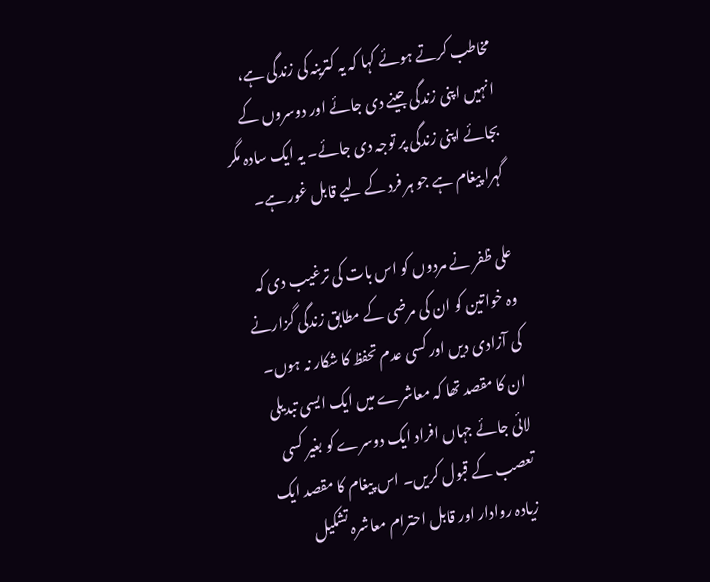مخاطب کرتے ہوئے کہا کہ یہ کترینہ کی زندگی ہے، انہیں اپنی زندگی جینے دی جائے اور دوسروں کے بجائے اپنی زندگی پر توجہ دی جائے۔ یہ ایک سادہ مگر گہرا پیغام ہے جو ہر فرد کے لیے قابل غور ہے۔

علی ظفر نے مردوں کو اس بات کی ترغیب دی کہ وہ خواتین کو ان کی مرضی کے مطابق زندگی گزارنے کی آزادی دیں اور کسی عدم تحفظ کا شکار نہ ہوں۔ ان کا مقصد تھا کہ معاشرے میں ایک ایسی تبدیلی لائی جائے جہاں افراد ایک دوسرے کو بغیر کسی تعصب کے قبول کریں۔ اس پیغام کا مقصد ایک زیادہ روادار اور قابل احترام معاشرہ تشکیل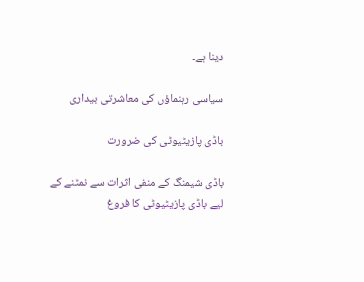دینا ہے۔

سیاسی رہنماؤں کی معاشرتی بیداری

باڈی پازیٹیوٹی کی ضرورت

باڈی شیمنگ کے منفی اثرات سے نمٹنے کے لیے باڈی پازیٹیوٹی کا فروغ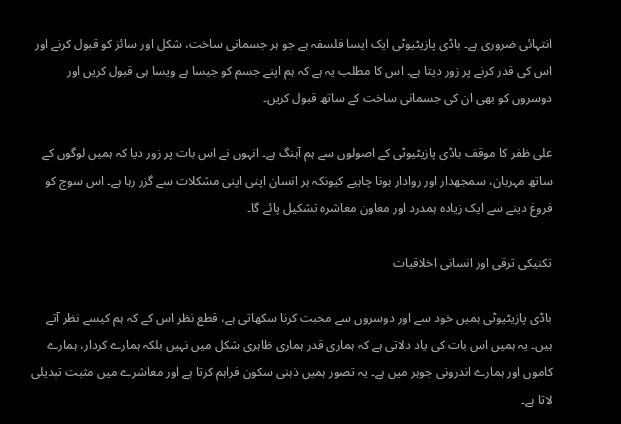انتہائی ضروری ہے۔ باڈی پازیٹیوٹی ایک ایسا فلسفہ ہے جو ہر جسمانی ساخت، شکل اور سائز کو قبول کرنے اور اس کی قدر کرنے پر زور دیتا ہے۔ اس کا مطلب یہ ہے کہ ہم اپنے جسم کو جیسا ہے ویسا ہی قبول کریں اور دوسروں کو بھی ان کی جسمانی ساخت کے ساتھ قبول کریں۔

علی ظفر کا موقف باڈی پازیٹیوٹی کے اصولوں سے ہم آہنگ ہے۔ انہوں نے اس بات پر زور دیا کہ ہمیں لوگوں کے ساتھ مہربان، سمجھدار اور روادار ہونا چاہیے کیونکہ ہر انسان اپنی اپنی مشکلات سے گزر رہا ہے۔ اس سوچ کو فروغ دینے سے ایک زیادہ ہمدرد اور معاون معاشرہ تشکیل پائے گا۔

تکنیکی ترقی اور انسانی اخلاقیات

باڈی پازیٹیوٹی ہمیں خود سے اور دوسروں سے محبت کرنا سکھاتی ہے، قطع نظر اس کے کہ ہم کیسے نظر آتے ہیں۔ یہ ہمیں اس بات کی یاد دلاتی ہے کہ ہماری قدر ہماری ظاہری شکل میں نہیں بلکہ ہمارے کردار، ہمارے کاموں اور ہمارے اندرونی جوہر میں ہے۔ یہ تصور ہمیں ذہنی سکون فراہم کرتا ہے اور معاشرے میں مثبت تبدیلی لاتا ہے۔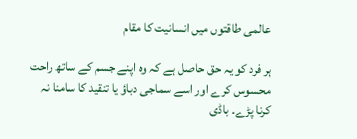عالمی طاقتوں میں انسانیت کا مقام

ہر فرد کو یہ حق حاصل ہے کہ وہ اپنے جسم کے ساتھ راحت محسوس کرے اور اسے سماجی دباؤ یا تنقید کا سامنا نہ کرنا پڑے۔ باڈی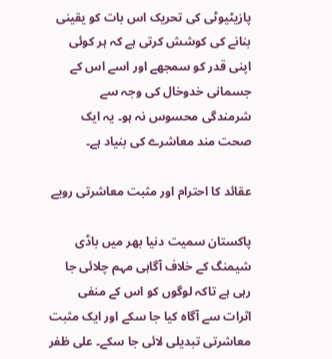پازیٹیوٹی کی تحریک اس بات کو یقینی بنانے کی کوشش کرتی ہے کہ ہر کوئی اپنی قدر کو سمجھے اور اسے اس کے جسمانی خدوخال کی وجہ سے شرمندگی محسوس نہ ہو۔ یہ ایک صحت مند معاشرے کی بنیاد ہے۔

عقائد کا احترام اور مثبت معاشرتی رویے

پاکستان سمیت دنیا بھر میں باڈی شیمنگ کے خلاف آگاہی مہم چلائی جا رہی ہے تاکہ لوگوں کو اس کے منفی اثرات سے آگاہ کیا جا سکے اور ایک مثبت معاشرتی تبدیلی لائی جا سکے۔ علی ظفر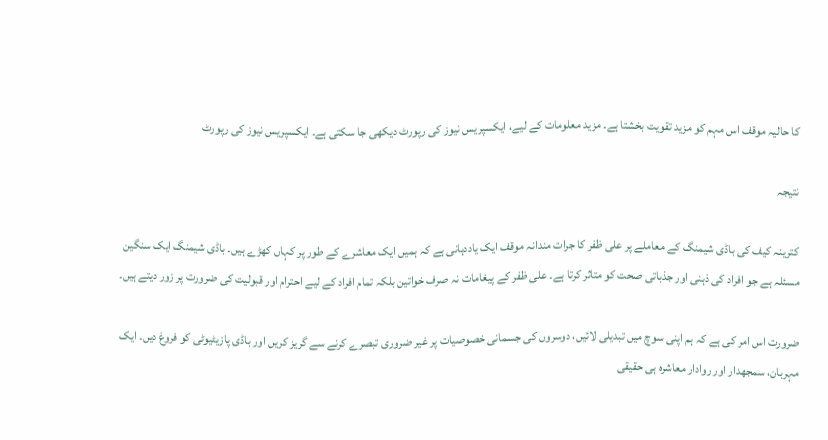کا حالیہ موقف اس مہم کو مزید تقویت بخشتا ہے۔ مزید معلومات کے لیے، ایکسپریس نیوز کی رپورٹ دیکھی جا سکتی ہے۔ ایکسپریس نیوز کی رپورٹ

نتیجہ

کترینہ کیف کی باڈی شیمنگ کے معاملے پر علی ظفر کا جرات مندانہ موقف ایک یاددہانی ہے کہ ہمیں ایک معاشرے کے طور پر کہاں کھڑے ہیں۔ باڈی شیمنگ ایک سنگین مسئلہ ہے جو افراد کی ذہنی اور جذباتی صحت کو متاثر کرتا ہے۔ علی ظفر کے پیغامات نہ صرف خواتین بلکہ تمام افراد کے لیے احترام اور قبولیت کی ضرورت پر زور دیتے ہیں۔

ضرورت اس امر کی ہے کہ ہم اپنی سوچ میں تبدیلی لائیں، دوسروں کی جسمانی خصوصیات پر غیر ضروری تبصرے کرنے سے گریز کریں اور باڈی پازیٹیوٹی کو فروغ دیں۔ ایک مہربان، سمجھدار اور روادار معاشرہ ہی حقیقی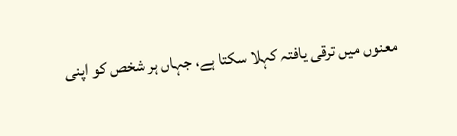معنوں میں ترقی یافتہ کہلا سکتا ہے، جہاں ہر شخص کو اپنی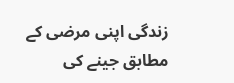زندگی اپنی مرضی کے مطابق جینے کی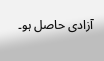آزادی حاصل ہو۔